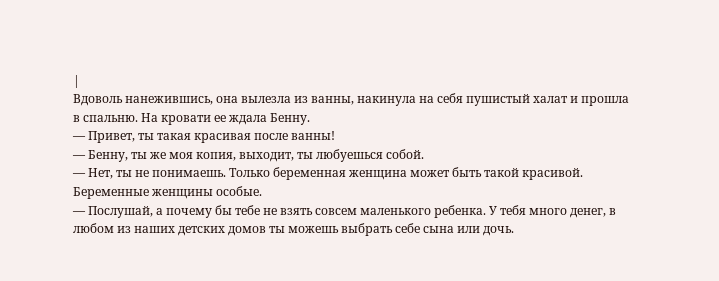|
Вдоволь нанежившись, она вылезла из ванны, накинула на себя пушистый халат и прошла в спальню. На кровати ее ждала Бенну.
— Привет, ты такая красивая после ванны!
— Бенну, ты же моя копия, выходит, ты любуешься собой.
— Нет, ты не понимаешь. Только беременная женщина может быть такой красивой. Беременные женщины особые.
— Послушай, а почему бы тебе не взять совсем маленького ребенка. У тебя много денег, в любом из наших детских домов ты можешь выбрать себе сына или дочь.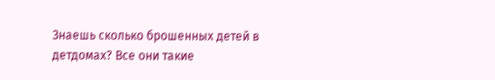Знаешь сколько брошенных детей в детдомах? Все они такие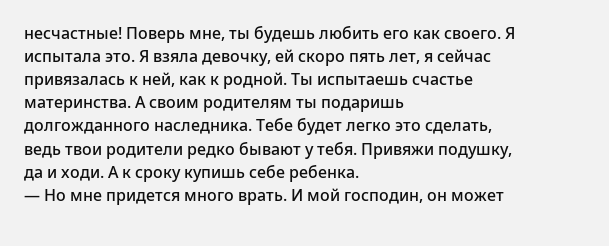несчастные! Поверь мне, ты будешь любить его как своего. Я испытала это. Я взяла девочку, ей скоро пять лет, я сейчас привязалась к ней, как к родной. Ты испытаешь счастье материнства. А своим родителям ты подаришь долгожданного наследника. Тебе будет легко это сделать, ведь твои родители редко бывают у тебя. Привяжи подушку, да и ходи. А к сроку купишь себе ребенка.
— Но мне придется много врать. И мой господин, он может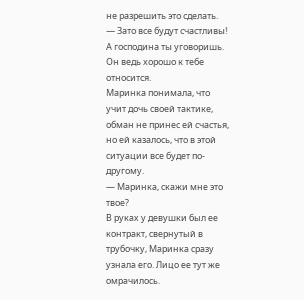не разрешить это сделать.
— Зато все будут счастливы! А господина ты уговоришь. Он ведь хорошо к тебе относится.
Маринка понимала, что учит дочь своей тактике, обман не принес ей счастья, но ей казалось, что в этой ситуации все будет по-другому.
— Маринка, скажи мне это твое?
В руках у девушки был ее контракт, свернутый в трубочку, Маринка сразу узнала его. Лицо ее тут же омрачилось.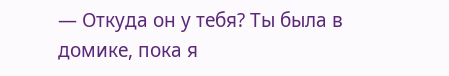— Откуда он у тебя? Ты была в домике, пока я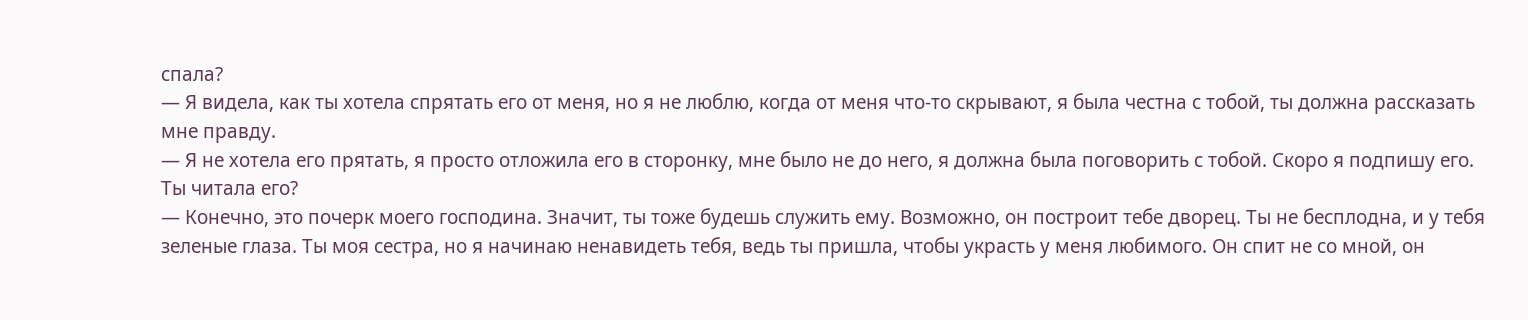спала?
— Я видела, как ты хотела спрятать его от меня, но я не люблю, когда от меня что-то скрывают, я была честна с тобой, ты должна рассказать мне правду.
— Я не хотела его прятать, я просто отложила его в сторонку, мне было не до него, я должна была поговорить с тобой. Скоро я подпишу его. Ты читала его?
— Конечно, это почерк моего господина. Значит, ты тоже будешь служить ему. Возможно, он построит тебе дворец. Ты не бесплодна, и у тебя зеленые глаза. Ты моя сестра, но я начинаю ненавидеть тебя, ведь ты пришла, чтобы украсть у меня любимого. Он спит не со мной, он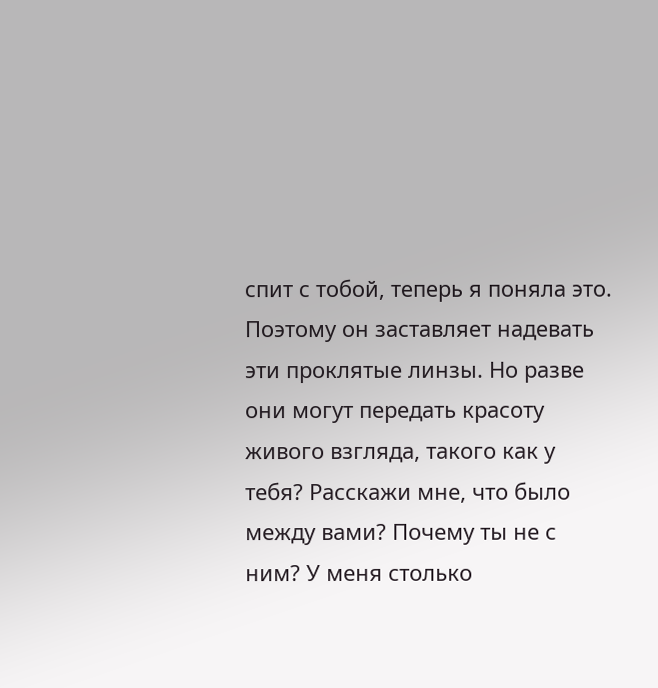спит с тобой, теперь я поняла это. Поэтому он заставляет надевать эти проклятые линзы. Но разве они могут передать красоту живого взгляда, такого как у тебя? Расскажи мне, что было между вами? Почему ты не с ним? У меня столько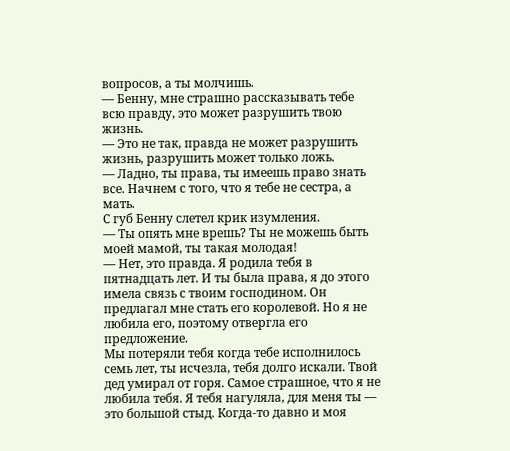вопросов, а ты молчишь.
— Бенну, мне страшно рассказывать тебе всю правду, это может разрушить твою жизнь.
— Это не так, правда не может разрушить жизнь, разрушить может только ложь.
— Ладно, ты права, ты имеешь право знать все. Начнем с того, что я тебе не сестра, а мать.
С губ Бенну слетел крик изумления.
— Ты опять мне врешь? Ты не можешь быть моей мамой, ты такая молодая!
— Нет, это правда. Я родила тебя в пятнадцать лет. И ты была права, я до этого имела связь с твоим господином. Он предлагал мне стать его королевой. Но я не любила его, поэтому отвергла его предложение.
Мы потеряли тебя когда тебе исполнилось семь лет, ты исчезла, тебя долго искали. Твой дед умирал от горя. Самое страшное, что я не любила тебя. Я тебя нагуляла, для меня ты — это большой стыд. Когда-то давно и моя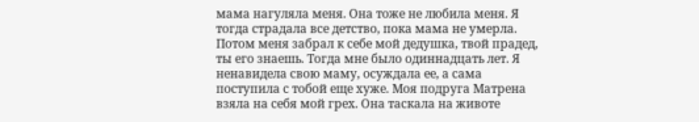мама нагуляла меня. Она тоже не любила меня. Я тогда страдала все детство, пока мама не умерла. Потом меня забрал к себе мой дедушка, твой прадед, ты его знаешь. Тогда мне было одиннадцать лет. Я ненавидела свою маму, осуждала ее, а сама поступила с тобой еще хуже. Моя подруга Матрена взяла на себя мой грех. Она таскала на животе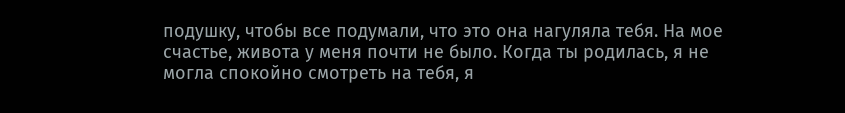подушку, чтобы все подумали, что это она нагуляла тебя. На мое счастье, живота у меня почти не было. Когда ты родилась, я не могла спокойно смотреть на тебя, я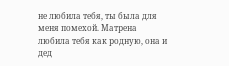не любила тебя, ты была для меня помехой. Матрена любила тебя как родную, она и дед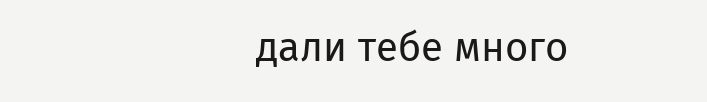дали тебе много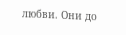любви. Они до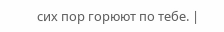сих пор горюют по тебе. |